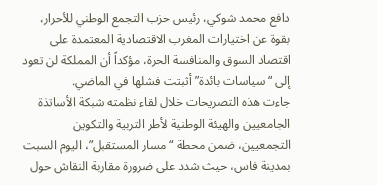دافع محمد شوكي، رئيس حزب التجمع الوطني للأحرار، بقوة عن اختيارات المغرب الاقتصادية المعتمدة على اقتصاد السوق والمنافسة الحرة، مؤكداً أن المملكة لن تعود إلى “سياسات بائدة” أثبتت فشلها في الماضي.
جاءت هذه التصريحات خلال لقاء نظمته شبكة الأساتذة الجامعيين والهيئة الوطنية لأطر التربية والتكوين التجمعيين، ضمن محطة “مسار المستقبل”، اليوم السبت بمدينة فاس، حيث شدد على ضرورة مقاربة النقاش حول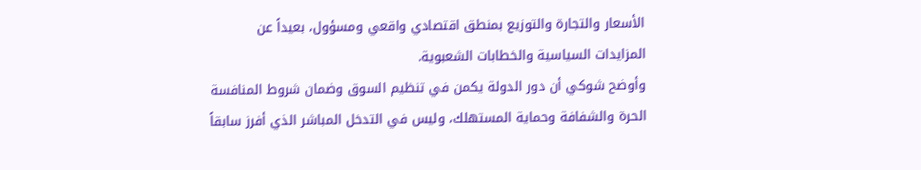الأسعار والتجارة والتوزيع بمنطق اقتصادي واقعي ومسؤول، بعيداً عن المزايدات السياسية والخطابات الشعبوية.
وأوضح شوكي أن دور الدولة يكمن في تنظيم السوق وضمان شروط المنافسة الحرة والشفافة وحماية المستهلك، وليس في التدخل المباشر الذي أفرز سابقاً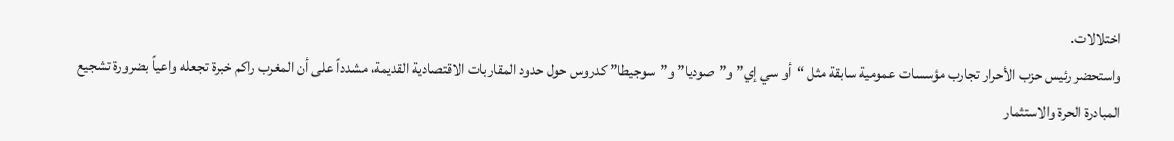اختلالات.
واستحضر رئيس حزب الأحرار تجارب مؤسسات عمومية سابقة مثل “أو سي إي” و”صوديا” و”سوجيطا” كدروس حول حدود المقاربات الاقتصادية القديمة، مشدداً على أن المغرب راكم خبرة تجعله واعياً بضرورة تشجيع المبادرة الحرة والاستثمار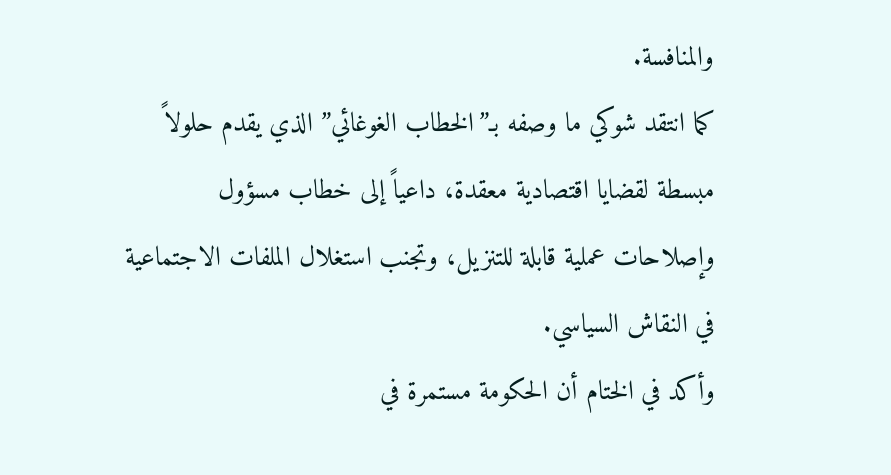والمنافسة.
كما انتقد شوكي ما وصفه بـ”الخطاب الغوغائي” الذي يقدم حلولاً مبسطة لقضايا اقتصادية معقدة، داعياً إلى خطاب مسؤول وإصلاحات عملية قابلة للتنزيل، وتجنب استغلال الملفات الاجتماعية في النقاش السياسي.
وأكد في الختام أن الحكومة مستمرة في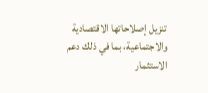تنزيل إصلاحاتها الاقتصادية والاجتماعية، بما في ذلك دعم الاستثمار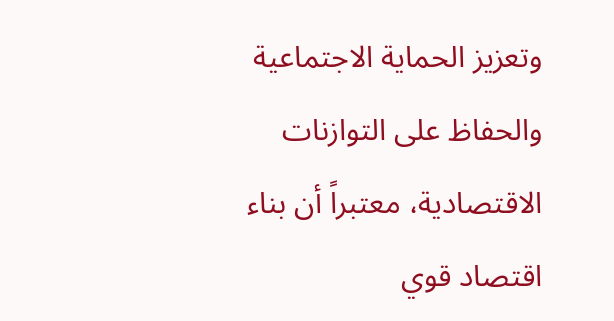وتعزيز الحماية الاجتماعية والحفاظ على التوازنات الاقتصادية، معتبراً أن بناء اقتصاد قوي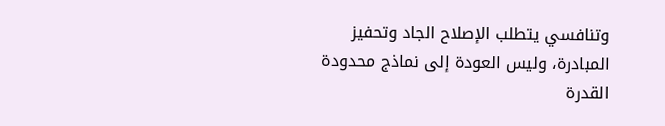وتنافسي يتطلب الإصلاح الجاد وتحفيز المبادرة، وليس العودة إلى نماذج محدودة القدرة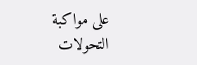على مواكبة التحولات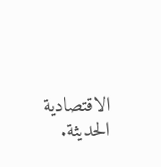الاقتصادية الحديثة.